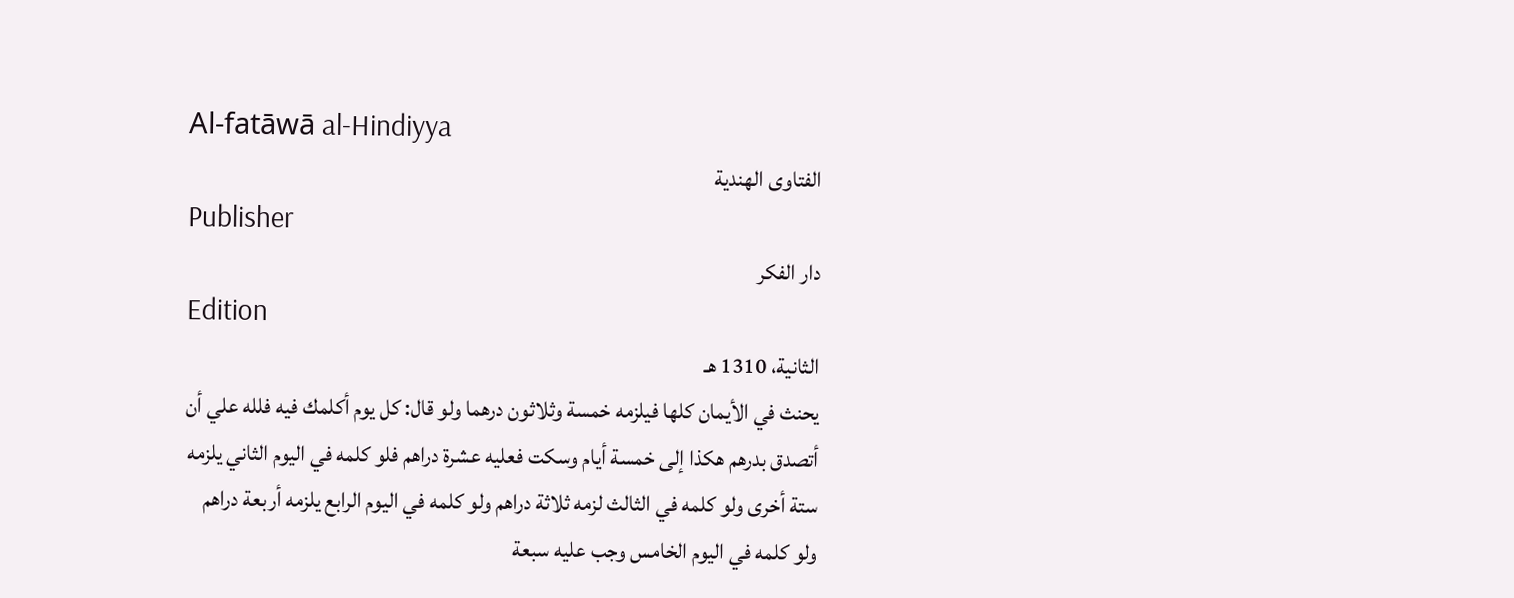Al-fatāwā al-Hindiyya
الفتاوى الهندية
Publisher
دار الفكر
Edition
الثانية، 1310 هـ
يحنث في الأيمان كلها فيلزمه خمسة وثلاثون درهما ولو قال: كل يوم أكلمك فيه فلله علي أن أتصدق بدرهم هكذا إلى خمسة أيام وسكت فعليه عشرة دراهم فلو كلمه في اليوم الثاني يلزمه ستة أخرى ولو كلمه في الثالث لزمه ثلاثة دراهم ولو كلمه في اليوم الرابع يلزمه أربعة دراهم ولو كلمه في اليوم الخامس وجب عليه سبعة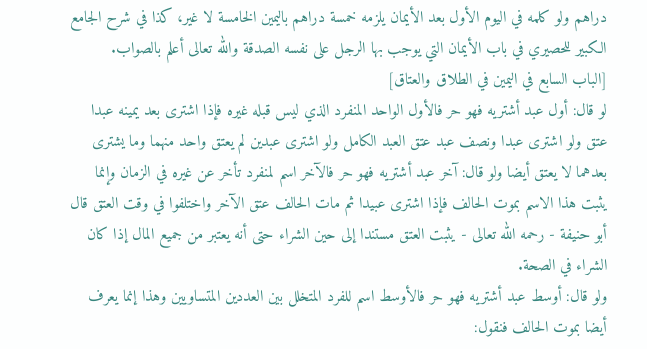دراهم ولو كلمه في اليوم الأول بعد الأيمان يلزمه خمسة دراهم باليمين الخامسة لا غير، كذا في شرح الجامع الكبير للحصيري في باب الأيمان التي يوجب بها الرجل على نفسه الصدقة والله تعالى أعلم بالصواب.
[الباب السابع في اليمين في الطلاق والعتاق]
لو قال: أول عبد أشتريه فهو حر فالأول الواحد المنفرد الذي ليس قبله غيره فإذا اشترى بعد يمينه عبدا عتق ولو اشترى عبدا ونصف عبد عتق العبد الكامل ولو اشترى عبدين لم يعتق واحد منهما وما يشترى بعدهما لا يعتق أيضا ولو قال: آخر عبد أشتريه فهو حر فالآخر اسم لمنفرد تأخر عن غيره في الزمان وإنما يثبت هذا الاسم بموت الحالف فإذا اشترى عبيدا ثم مات الحالف عتق الآخر واختلفوا في وقت العتق قال أبو حنيفة - رحمه الله تعالى - يثبت العتق مستندا إلى حين الشراء حتى أنه يعتبر من جميع المال إذا كان الشراء في الصحة.
ولو قال: أوسط عبد أشتريه فهو حر فالأوسط اسم للفرد المتخلل بين العددين المتساويين وهذا إنما يعرف أيضا بموت الحالف فنقول: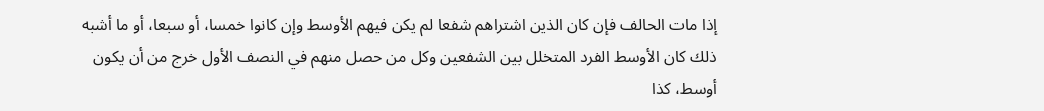إذا مات الحالف فإن كان الذين اشتراهم شفعا لم يكن فيهم الأوسط وإن كانوا خمسا، أو سبعا، أو ما أشبه ذلك كان الأوسط الفرد المتخلل بين الشفعين وكل من حصل منهم في النصف الأول خرج من أن يكون أوسط، كذا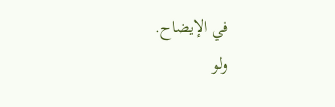في الإيضاح.
ولو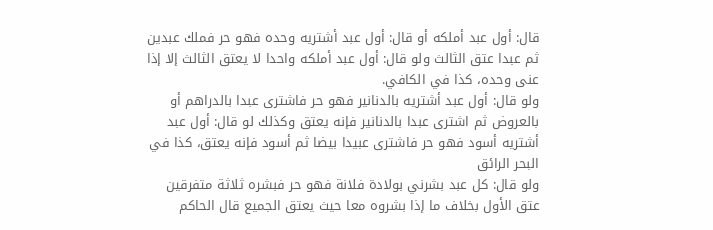قال: أول عبد أملكه أو قال: أول عبد أشتريه وحده فهو حر فملك عبدين ثم عبدا عتق الثالث ولو قال: أول عبد أملكه واحدا لا يعتق الثالث إلا إذا عنى وحده، كذا في الكافي.
ولو قال: أول عبد أشتريه بالدنانير فهو حر فاشترى عبدا بالدراهم أو بالعروض ثم اشترى عبدا بالدنانير فإنه يعتق وكذلك لو قال: أول عبد أشتريه أسود فهو حر فاشترى عبيدا بيضا ثم أسود فإنه يعتق، كذا في البحر الرائق
ولو قال: كل عبد بشرني بولادة فلانة فهو حر فبشره ثلاثة متفرقين عتق الأول بخلاف ما إذا بشروه معا حيث يعتق الجميع قال الحاكم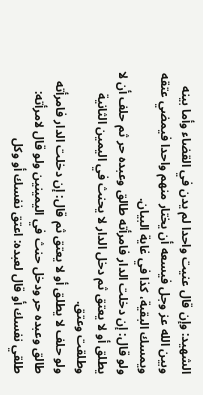الشهيد: وإن قال عنيت واحدا لم يدن في القضاء وأما بينه وبين الله عز وجل فيسعه أن يختار منهم واحدا فيمضي عتقه ويمسك البقية، كذا في غاية البيان.
ولو قال: إن دخلت الدار فامرأته طالق وعبده حر ثم حلف أن لا يطلق أو لا يعتق ثم دخل الدار لا يحنث في اليمين الثانية وطلقت وعتق.
ولو حلف لا يطلق أو لا يعتق ثم قال: إن دخلت الدار فامرأته طالق وعبده حر ودخل حنث في اليمينين ولو قال لامرأته: طلقي نفسك أو قال لعبده: اعتق نفسك أو وكل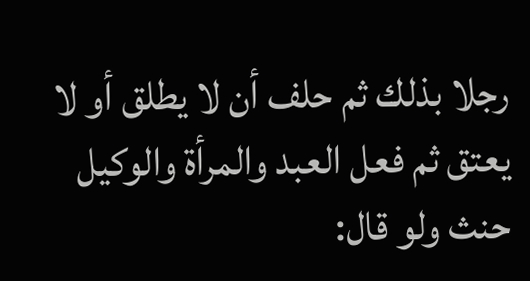رجلا بذلك ثم حلف أن لا يطلق أو لا يعتق ثم فعل العبد والمرأة والوكيل حنث ولو قال: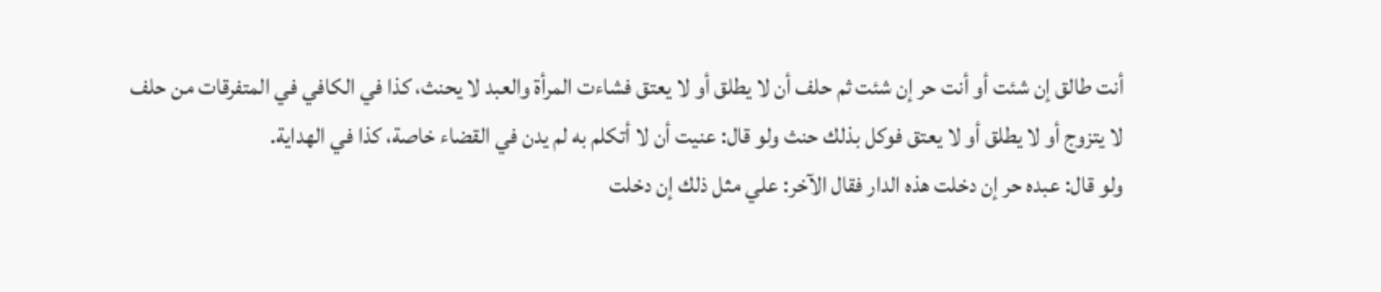أنت طالق إن شئت أو أنت حر إن شئت ثم حلف أن لا يطلق أو لا يعتق فشاءت المرأة والعبد لا يحنث، كذا في الكافي في المتفرقات من حلف لا يتزوج أو لا يطلق أو لا يعتق فوكل بذلك حنث ولو قال: عنيت أن لا أتكلم به لم يدن في القضاء خاصة، كذا في الهداية.
ولو قال: عبده حر إن دخلت هذه الدار فقال الآخر: علي مثل ذلك إن دخلت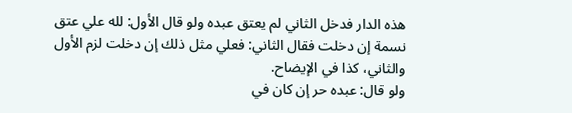هذه الدار فدخل الثاني لم يعتق عبده ولو قال الأول: لله علي عتق نسمة إن دخلت فقال الثاني: فعلي مثل ذلك إن دخلت لزم الأول والثاني، كذا في الإيضاح.
ولو قال: عبده حر إن كان في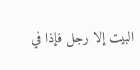البيت إلا رجل فإذا في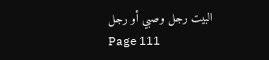البيت رجل وصبي أو رجل
Page 111